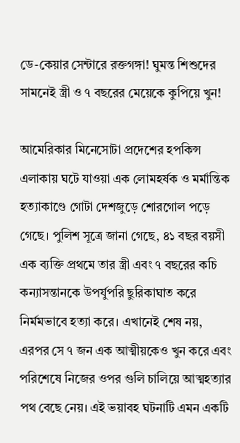ডে-কেয়ার সেন্টারে রক্তগঙ্গা! ঘুমন্ত শিশুদের সামনেই স্ত্রী ও ৭ বছরের মেয়েকে কুপিয়ে খুন!

আমেরিকার মিনেসোটা প্রদেশের হপকিন্স এলাকায় ঘটে যাওয়া এক লোমহর্ষক ও মর্মান্তিক হত্যাকাণ্ডে গোটা দেশজুড়ে শোরগোল পড়ে গেছে। পুলিশ সূত্রে জানা গেছে, ৪১ বছর বয়সী এক ব্যক্তি প্রথমে তার স্ত্রী এবং ৭ বছরের কচি কন্যাসন্তানকে উপর্যুপরি ছুরিকাঘাত করে নির্মমভাবে হত্যা করে। এখানেই শেষ নয়, এরপর সে ৭ জন এক আত্মীয়কেও খুন করে এবং পরিশেষে নিজের ওপর গুলি চালিয়ে আত্মহত্যার পথ বেছে নেয়। এই ভয়াবহ ঘটনাটি এমন একটি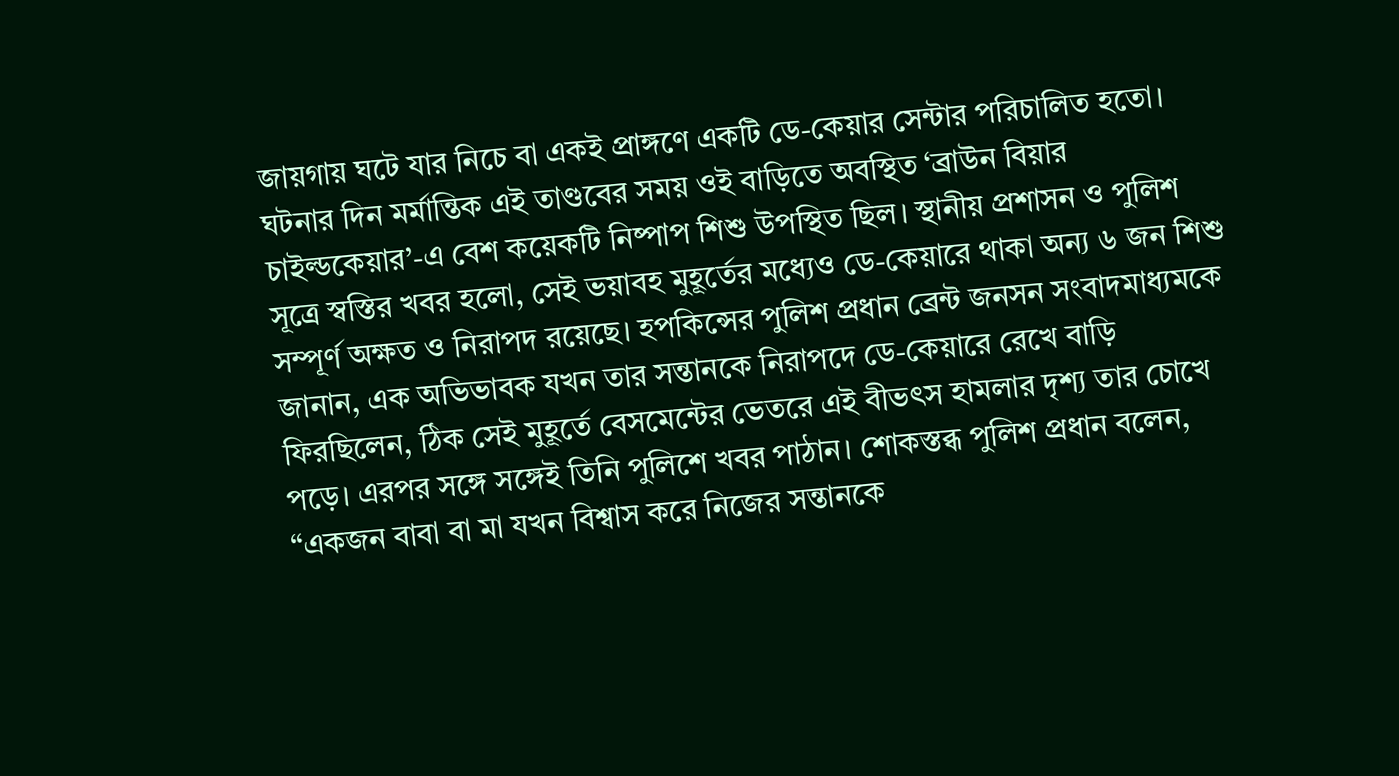জায়গায় ঘটে যার নিচে বা একই প্রাঙ্গণে একটি ডে-কেয়ার সেন্টার পরিচালিত হতো।
ঘটনার দিন মর্মান্তিক এই তাণ্ডবের সময় ওই বাড়িতে অবস্থিত ‘ব্রাউন বিয়ার চাইল্ডকেয়ার’-এ বেশ কয়েকটি নিষ্পাপ শিশু উপস্থিত ছিল। স্থানীয় প্রশাসন ও পুলিশ সূত্রে স্বস্তির খবর হলো, সেই ভয়াবহ মুহূর্তের মধ্যেও ডে-কেয়ারে থাকা অন্য ৬ জন শিশু সম্পূর্ণ অক্ষত ও নিরাপদ রয়েছে। হপকিন্সের পুলিশ প্রধান ব্রেন্ট জনসন সংবাদমাধ্যমকে জানান, এক অভিভাবক যখন তার সন্তানকে নিরাপদে ডে-কেয়ারে রেখে বাড়ি ফিরছিলেন, ঠিক সেই মুহূর্তে বেসমেন্টের ভেতরে এই বীভৎস হামলার দৃশ্য তার চোখে পড়ে। এরপর সঙ্গে সঙ্গেই তিনি পুলিশে খবর পাঠান। শোকস্তব্ধ পুলিশ প্রধান বলেন, “একজন বাবা বা মা যখন বিশ্বাস করে নিজের সন্তানকে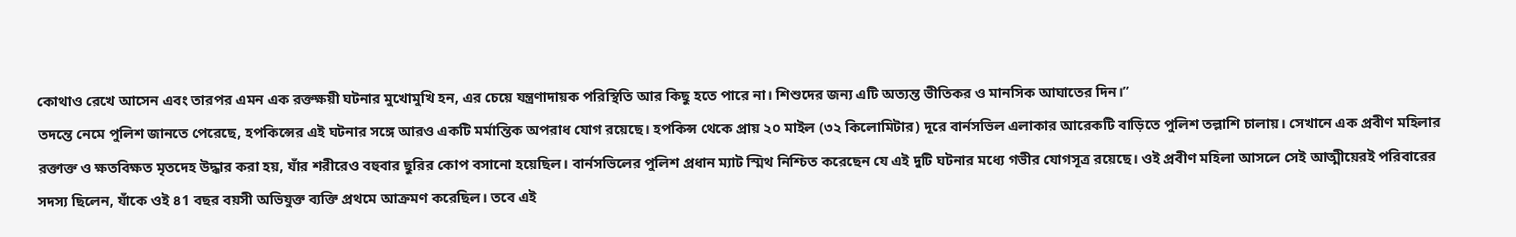কোথাও রেখে আসেন এবং তারপর এমন এক রক্তক্ষয়ী ঘটনার মুখোমুখি হন, এর চেয়ে যন্ত্রণাদায়ক পরিস্থিতি আর কিছু হতে পারে না। শিশুদের জন্য এটি অত্যন্ত ভীতিকর ও মানসিক আঘাতের দিন।”
তদন্তে নেমে পুলিশ জানতে পেরেছে, হপকিন্সের এই ঘটনার সঙ্গে আরও একটি মর্মান্তিক অপরাধ যোগ রয়েছে। হপকিন্স থেকে প্রায় ২০ মাইল (৩২ কিলোমিটার) দূরে বার্নসভিল এলাকার আরেকটি বাড়িতে পুলিশ তল্লাশি চালায়। সেখানে এক প্রবীণ মহিলার রক্তাক্ত ও ক্ষতবিক্ষত মৃতদেহ উদ্ধার করা হয়, যাঁর শরীরেও বহুবার ছুরির কোপ বসানো হয়েছিল। বার্নসভিলের পুলিশ প্রধান ম্যাট স্মিথ নিশ্চিত করেছেন যে এই দুটি ঘটনার মধ্যে গভীর যোগসূত্র রয়েছে। ওই প্রবীণ মহিলা আসলে সেই আত্মীয়েরই পরিবারের সদস্য ছিলেন, যাঁকে ওই ৪1 বছর বয়সী অভিযুক্ত ব্যক্তি প্রথমে আক্রমণ করেছিল। তবে এই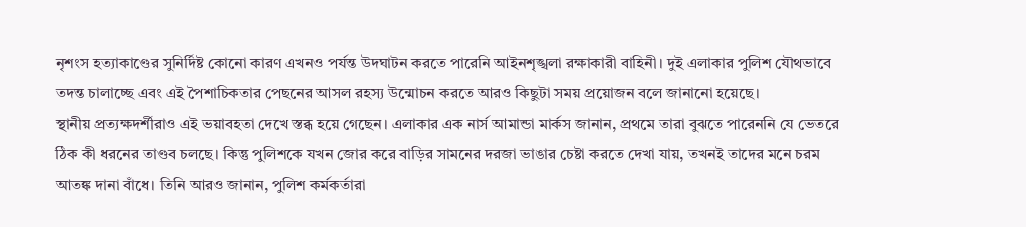নৃশংস হত্যাকাণ্ডের সুনির্দিষ্ট কোনো কারণ এখনও পর্যন্ত উদঘাটন করতে পারেনি আইনশৃঙ্খলা রক্ষাকারী বাহিনী। দুই এলাকার পুলিশ যৌথভাবে তদন্ত চালাচ্ছে এবং এই পৈশাচিকতার পেছনের আসল রহস্য উন্মোচন করতে আরও কিছুটা সময় প্রয়োজন বলে জানানো হয়েছে।
স্থানীয় প্রত্যক্ষদর্শীরাও এই ভয়াবহতা দেখে স্তব্ধ হয়ে গেছেন। এলাকার এক নার্স আমান্ডা মার্কস জানান, প্রথমে তারা বুঝতে পারেননি যে ভেতরে ঠিক কী ধরনের তাণ্ডব চলছে। কিন্তু পুলিশকে যখন জোর করে বাড়ির সামনের দরজা ভাঙার চেষ্টা করতে দেখা যায়, তখনই তাদের মনে চরম আতঙ্ক দানা বাঁধে। তিনি আরও জানান, পুলিশ কর্মকর্তারা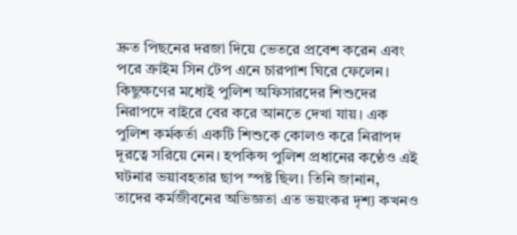দ্রুত পিছনের দরজা দিয়ে ভেতরে প্রবেশ করেন এবং পরে ক্রাইম সিন টেপ এনে চারপাশ ঘিরে ফেলেন। কিছুক্ষণের মধ্যেই পুলিশ অফিসারদের শিশুদের নিরাপদে বাইরে বের করে আনতে দেখা যায়। এক পুলিশ কর্মকর্তা একটি শিশুকে কোলও করে নিরাপদ দূরত্বে সরিয়ে নেন। হপকিন্স পুলিশ প্রধানের কণ্ঠেও এই ঘটনার ভয়াবহতার ছাপ স্পষ্ট ছিল। তিনি জানান, তাদের কর্মজীবনের অভিজ্ঞতা এত ভয়ংকর দৃশ্য কখনও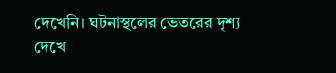দেখেনি। ঘটনাস্থলের ভেতরের দৃশ্য দেখে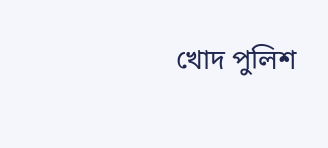খোদ পুলিশ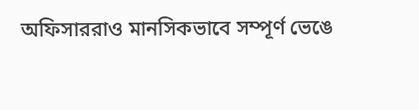অফিসাররাও মানসিকভাবে সম্পূর্ণ ভেঙে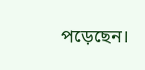পড়েছেন।